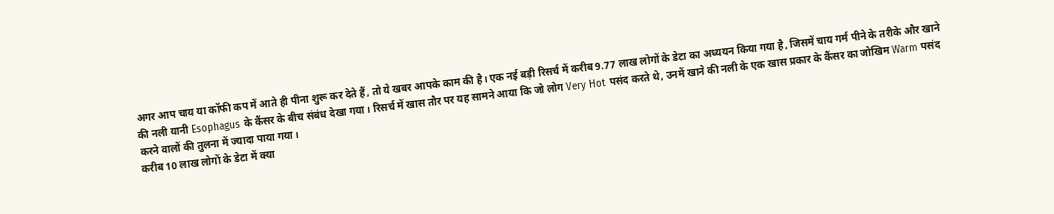अगर आप चाय या कॉफी कप में आते ही पीना शुरू कर देते हैं, तो ये खबर आपके काम की है। एक नई बड़ी रिसर्च में करीब 9.77 लाख लोगों के डेटा का अध्ययन किया गया है, जिसमें चाय गर्म पीने के तरीके और खाने की नली यानी Esophagus के कैंसर के बीच संबंध देखा गया। रिसर्च में खास तौर पर यह सामने आया कि जो लोग Very Hot पसंद करते थे, उनमें खाने की नली के एक खास प्रकार के कैंसर का जोखिम Warm पसंद करने वालों की तुलना में ज्यादा पाया गया।
करीब 10 लाख लोगों के डेटा में क्या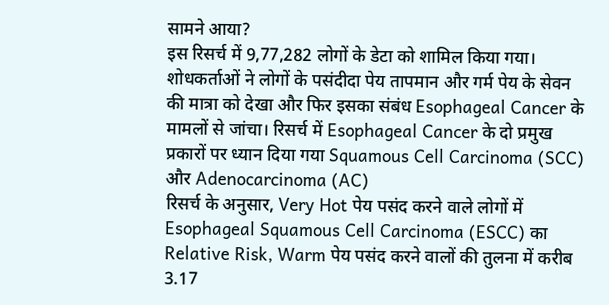सामने आया?
इस रिसर्च में 9,77,282 लोगों के डेटा को शामिल किया गया। शोधकर्ताओं ने लोगों के पसंदीदा पेय तापमान और गर्म पेय के सेवन की मात्रा को देखा और फिर इसका संबंध Esophageal Cancer के मामलों से जांचा। रिसर्च में Esophageal Cancer के दो प्रमुख प्रकारों पर ध्यान दिया गया Squamous Cell Carcinoma (SCC) और Adenocarcinoma (AC)
रिसर्च के अनुसार, Very Hot पेय पसंद करने वाले लोगों में Esophageal Squamous Cell Carcinoma (ESCC) का Relative Risk, Warm पेय पसंद करने वालों की तुलना में करीब 3.17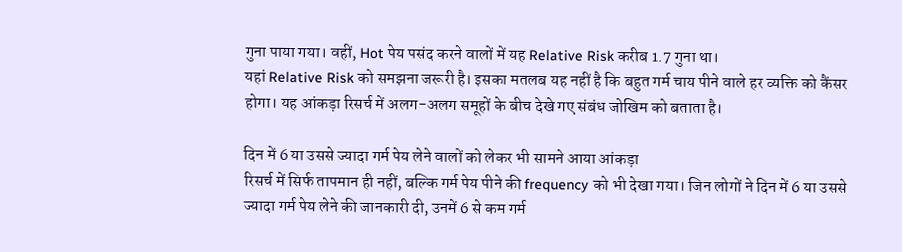गुना पाया गया। वहीं, Hot पेय पसंद करने वालों में यह Relative Risk करीब 1.7 गुना था।
यहां Relative Risk को समझना जरूरी है। इसका मतलब यह नहीं है कि बहुत गर्म चाय पीने वाले हर व्यक्ति को कैंसर होगा। यह आंकड़ा रिसर्च में अलग-अलग समूहों के बीच देखे गए संबंध जोखिम को बताता है।

दिन में 6 या उससे ज्यादा गर्म पेय लेने वालों को लेकर भी सामने आया आंकड़ा
रिसर्च में सिर्फ तापमान ही नहीं, बल्कि गर्म पेय पीने की frequency को भी देखा गया। जिन लोगों ने दिन में 6 या उससे ज्यादा गर्म पेय लेने की जानकारी दी, उनमें 6 से कम गर्म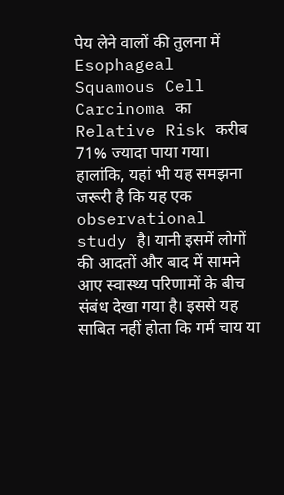पेय लेने वालों की तुलना में Esophageal Squamous Cell Carcinoma का Relative Risk करीब 71% ज्यादा पाया गया।
हालांकि, यहां भी यह समझना जरूरी है कि यह एक observational study है। यानी इसमें लोगों की आदतों और बाद में सामने आए स्वास्थ्य परिणामों के बीच संबंध देखा गया है। इससे यह साबित नहीं होता कि गर्म चाय या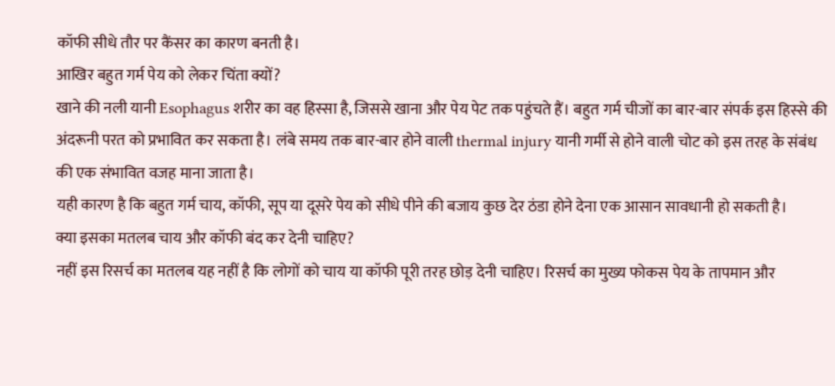कॉफी सीधे तौर पर कैंसर का कारण बनती है।
आखिर बहुत गर्म पेय को लेकर चिंता क्यों?
खाने की नली यानी Esophagus शरीर का वह हिस्सा है, जिससे खाना और पेय पेट तक पहुंचते हैं। बहुत गर्म चीजों का बार-बार संपर्क इस हिस्से की अंदरूनी परत को प्रभावित कर सकता है। लंबे समय तक बार-बार होने वाली thermal injury यानी गर्मी से होने वाली चोट को इस तरह के संबंध की एक संभावित वजह माना जाता है।
यही कारण है कि बहुत गर्म चाय, कॉफी, सूप या दूसरे पेय को सीधे पीने की बजाय कुछ देर ठंडा होने देना एक आसान सावधानी हो सकती है।
क्या इसका मतलब चाय और कॉफी बंद कर देनी चाहिए?
नहीं इस रिसर्च का मतलब यह नहीं है कि लोगों को चाय या कॉफी पूरी तरह छोड़ देनी चाहिए। रिसर्च का मुख्य फोकस पेय के तापमान और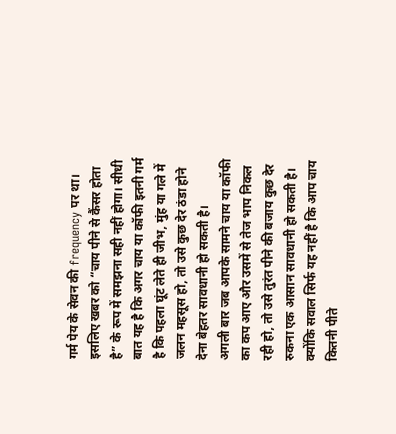गर्म पेय के सेवन की frequency पर था। इसलिए खबर को “चाय पीने से कैंसर होता है” के रूप में समझना सही नहीं होगा। सीधी बात यह है कि अगर चाय या कॉफी इतनी गर्म है कि पहला घूंट लेते ही जीभ, मुंह या गले में जलन महसूस हो, तो उसे कुछ देर ठंडा होने देना बेहतर सावधानी हो सकती है।
अगली बार जब आपके सामने चाय या कॉफी का कप आए और उसमें से तेज भाप निकल रही हो, तो उसे तुरंत पीने की बजाय कुछ देर रुकना एक आसान सावधानी हो सकती है। क्योंकि सवाल सिर्फ यह नहीं है कि आप चाय कितनी पीते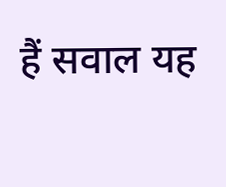हैं सवाल यह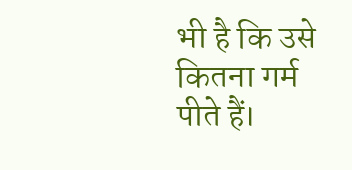भी है कि उसे कितना गर्म पीते हैं।